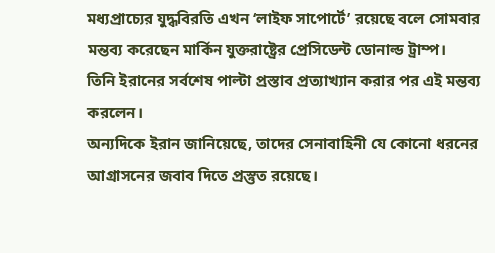মধ্যপ্রাচ্যের যুদ্ধবিরতি এখন ‘লাইফ সাপোর্টে’ রয়েছে বলে সোমবার মন্তব্য করেছেন মার্কিন যুক্তরাষ্ট্রের প্রেসিডেন্ট ডোনাল্ড ট্রাম্প।
তিনি ইরানের সর্বশেষ পাল্টা প্রস্তাব প্রত্যাখ্যান করার পর এই মন্তব্য করলেন।
অন্যদিকে ইরান জানিয়েছে, তাদের সেনাবাহিনী যে কোনো ধরনের আগ্রাসনের জবাব দিতে প্রস্তুত রয়েছে।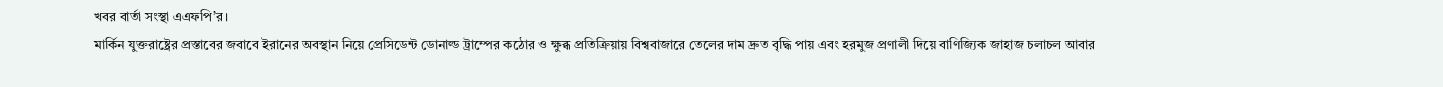খবর বার্তা সংস্থা এএফপি’র।
মার্কিন যুক্তরাষ্ট্রের প্রস্তাবের জবাবে ইরানের অবস্থান নিয়ে প্রেসিডেন্ট ডোনাল্ড ট্রাম্পের কঠোর ও ক্ষুব্ধ প্রতিক্রিয়ায় বিশ্ববাজারে তেলের দাম দ্রুত বৃদ্ধি পায় এবং হরমুজ প্রণালী দিয়ে বাণিজ্যিক জাহাজ চলাচল আবার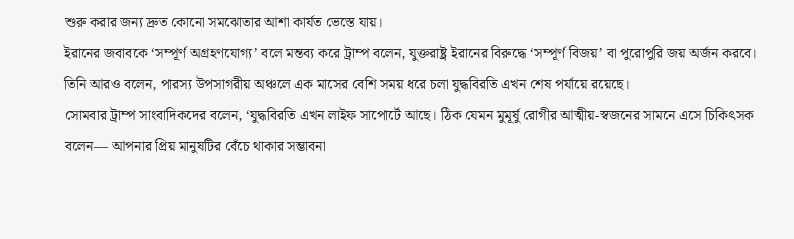শুরু করার জন্য দ্রুত কোনো সমঝোতার আশা কার্যত ভেস্তে যায়।
ইরানের জবাবকে ‘সম্পূর্ণ অগ্রহণযোগ্য’ বলে মন্তব্য করে ট্রাম্প বলেন, যুক্তরাষ্ট্র ইরানের বিরুদ্ধে ‘সম্পূর্ণ বিজয়’ বা পুরোপুরি জয় অর্জন করবে।
তিনি আরও বলেন, পারস্য উপসাগরীয় অঞ্চলে এক মাসের বেশি সময় ধরে চলা যুদ্ধবিরতি এখন শেষ পর্যায়ে রয়েছে।
সোমবার ট্রাম্প সাংবাদিকদের বলেন, ‘যুদ্ধবিরতি এখন লাইফ সাপোর্টে আছে। ঠিক যেমন মুমূর্ষু রোগীর আত্মীয়-স্বজনের সামনে এসে চিকিৎসক বলেন— আপনার প্রিয় মানুষটির বেঁচে থাকার সম্ভাবনা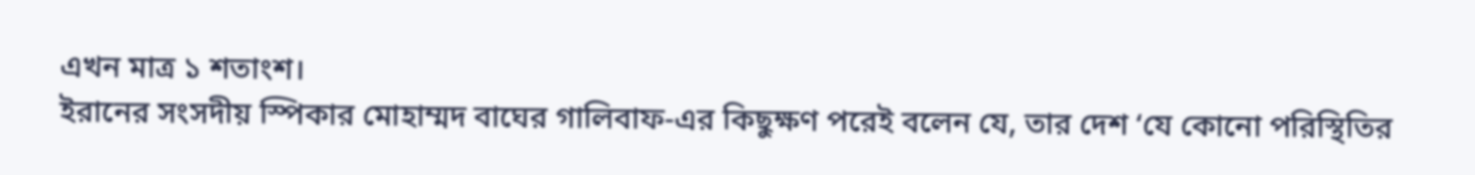এখন মাত্র ১ শতাংশ।
ইরানের সংসদীয় স্পিকার মোহাম্মদ বাঘের গালিবাফ-এর কিছুক্ষণ পরেই বলেন যে, তার দেশ ‘যে কোনো পরিস্থিতির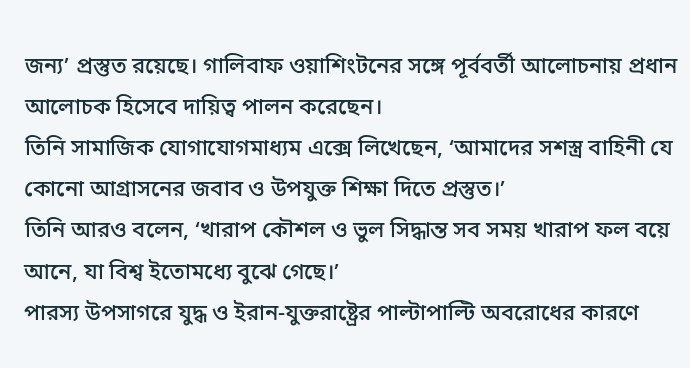জন্য’ প্রস্তুত রয়েছে। গালিবাফ ওয়াশিংটনের সঙ্গে পূর্ববর্তী আলোচনায় প্রধান আলোচক হিসেবে দায়িত্ব পালন করেছেন।
তিনি সামাজিক যোগাযোগমাধ্যম এক্সে লিখেছেন, ‘আমাদের সশস্ত্র বাহিনী যে কোনো আগ্রাসনের জবাব ও উপযুক্ত শিক্ষা দিতে প্রস্তুত।’
তিনি আরও বলেন, ‘খারাপ কৌশল ও ভুল সিদ্ধান্ত সব সময় খারাপ ফল বয়ে আনে, যা বিশ্ব ইতোমধ্যে বুঝে গেছে।’
পারস্য উপসাগরে যুদ্ধ ও ইরান-যুক্তরাষ্ট্রের পাল্টাপাল্টি অবরোধের কারণে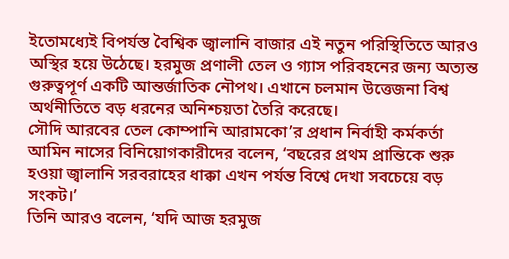ইতোমধ্যেই বিপর্যস্ত বৈশ্বিক জ্বালানি বাজার এই নতুন পরিস্থিতিতে আরও অস্থির হয়ে উঠেছে। হরমুজ প্রণালী তেল ও গ্যাস পরিবহনের জন্য অত্যন্ত গুরুত্বপূর্ণ একটি আন্তর্জাতিক নৌপথ। এখানে চলমান উত্তেজনা বিশ্ব অর্থনীতিতে বড় ধরনের অনিশ্চয়তা তৈরি করেছে।
সৌদি আরবের তেল কোম্পানি আরামকো’র প্রধান নির্বাহী কর্মকর্তা আমিন নাসের বিনিয়োগকারীদের বলেন, ‘বছরের প্রথম প্রান্তিকে শুরু হওয়া জ্বালানি সরবরাহের ধাক্কা এখন পর্যন্ত বিশ্বে দেখা সবচেয়ে বড় সংকট।’
তিনি আরও বলেন, ‘যদি আজ হরমুজ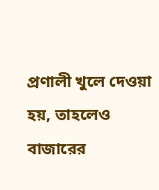প্রণালী খুলে দেওয়া হয়, তাহলেও বাজারের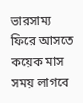ভারসাম্য ফিরে আসতে কয়েক মাস সময় লাগবে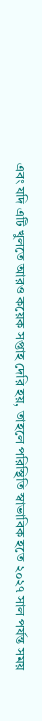এবং যদি এটি খুলতে আরও কয়েক সপ্তাহ দেরি হয়, তাহলে পরিস্থিতি স্বাভাবিক হতে ২০২৭ সাল পর্যন্ত সময়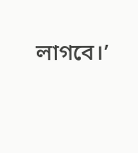লাগবে।’